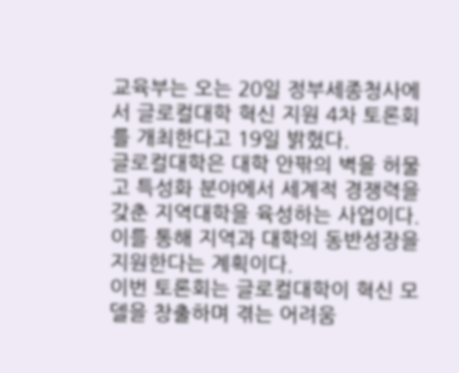교육부는 오는 20일 정부세종청사에서 글로컬대학 혁신 지원 4차 토론회를 개최한다고 19일 밝혔다.
글로컬대학은 대학 안팎의 벽을 허물고 특성화 분야에서 세계적 경쟁력을 갖춘 지역대학을 육성하는 사업이다. 이를 통해 지역과 대학의 동반성장을 지원한다는 계획이다.
이번 토론회는 글로컬대학이 혁신 모델을 창출하며 겪는 어려움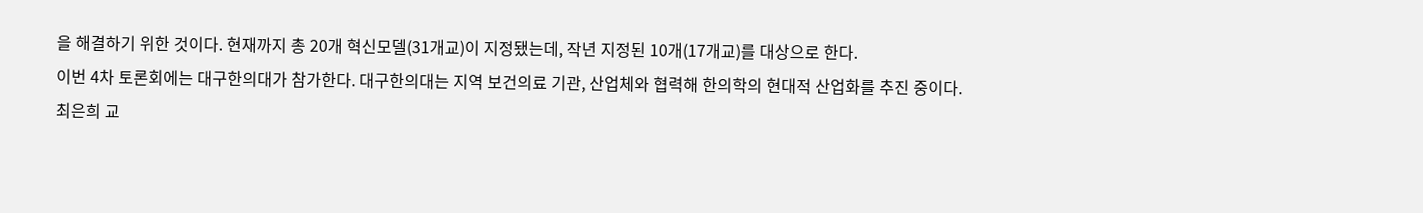을 해결하기 위한 것이다. 현재까지 총 20개 혁신모델(31개교)이 지정됐는데, 작년 지정된 10개(17개교)를 대상으로 한다.
이번 4차 토론회에는 대구한의대가 참가한다. 대구한의대는 지역 보건의료 기관, 산업체와 협력해 한의학의 현대적 산업화를 추진 중이다.
최은희 교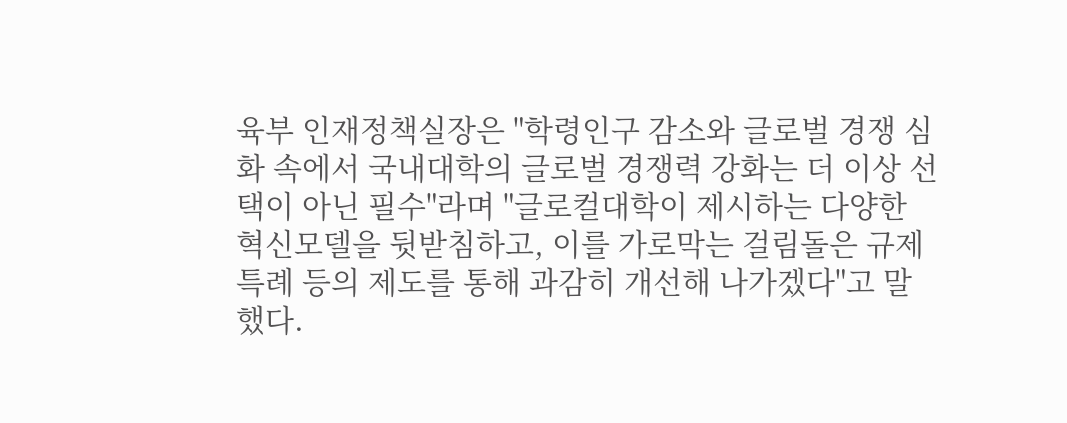육부 인재정책실장은 "학령인구 감소와 글로벌 경쟁 심화 속에서 국내대학의 글로벌 경쟁력 강화는 더 이상 선택이 아닌 필수"라며 "글로컬대학이 제시하는 다양한 혁신모델을 뒷받침하고, 이를 가로막는 걸림돌은 규제 특례 등의 제도를 통해 과감히 개선해 나가겠다"고 말했다.